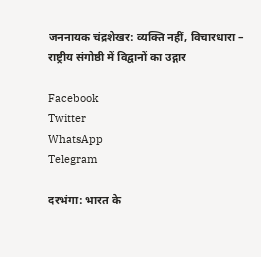जननायक चंद्रशेखर: व्यक्ति नहीं, विचारधारा – राष्ट्रीय संगोष्ठी में विद्वानों का उद्गार

Facebook
Twitter
WhatsApp
Telegram

दरभंगा: भारत के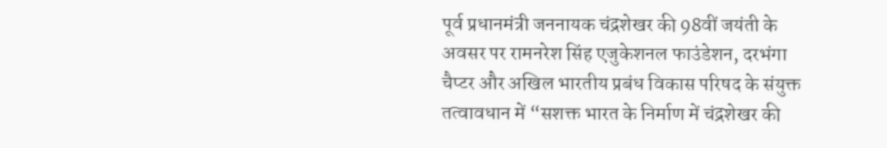पूर्व प्रधानमंत्री जननायक चंद्रशेखर की 98वीं जयंती के अवसर पर रामनरेश सिंह एजुकेशनल फाउंडेशन, दरभंगा चैप्टर और अखिल भारतीय प्रबंध विकास परिषद के संयुक्त तत्वावधान में “सशक्त भारत के निर्माण में चंद्रशेखर की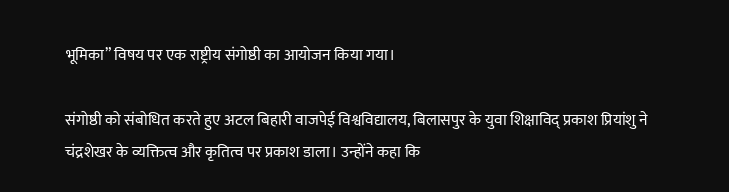भूमिका” विषय पर एक राष्ट्रीय संगोष्ठी का आयोजन किया गया।

संगोष्ठी को संबोधित करते हुए अटल बिहारी वाजपेई विश्वविद्यालय, बिलासपुर के युवा शिक्षाविद् प्रकाश प्रियांशु ने चंद्रशेखर के व्यक्तित्व और कृतित्व पर प्रकाश डाला। उन्होंने कहा कि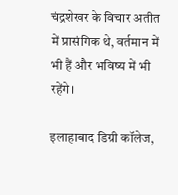चंद्रशेखर के विचार अतीत में प्रासंगिक थे, वर्तमान में भी हैं और भविष्य में भी रहेंगे।

इलाहाबाद डिग्री कॉलेज,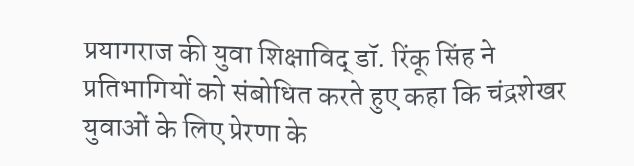प्रयागराज की युवा शिक्षाविद् डॉ. रिंकू सिंह ने प्रतिभागियों को संबोधित करते हुए कहा कि चंद्रशेखर युवाओं के लिए प्रेरणा के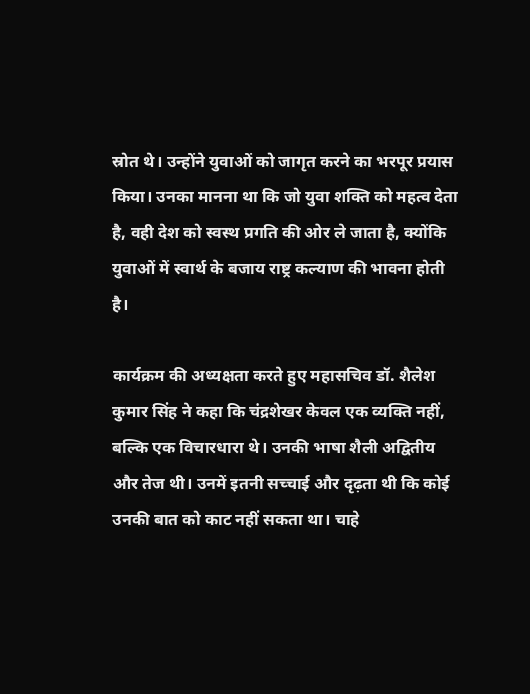स्रोत थे। उन्होंने युवाओं को जागृत करने का भरपूर प्रयास किया। उनका मानना था कि जो युवा शक्ति को महत्व देता है, वही देश को स्वस्थ प्रगति की ओर ले जाता है, क्योंकि युवाओं में स्वार्थ के बजाय राष्ट्र कल्याण की भावना होती है।

कार्यक्रम की अध्यक्षता करते हुए महासचिव डॉ. शैलेश कुमार सिंह ने कहा कि चंद्रशेखर केवल एक व्यक्ति नहीं, बल्कि एक विचारधारा थे। उनकी भाषा शैली अद्वितीय और तेज थी। उनमें इतनी सच्चाई और दृढ़ता थी कि कोई उनकी बात को काट नहीं सकता था। चाहे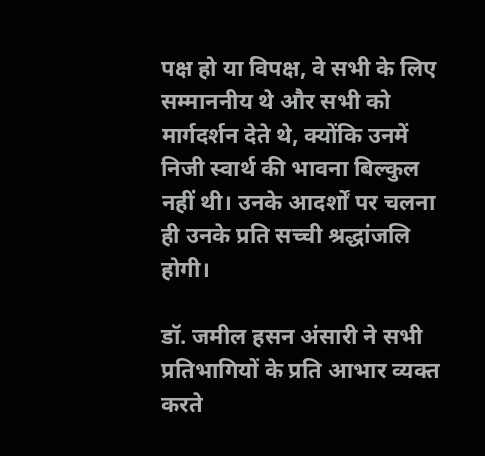पक्ष हो या विपक्ष, वे सभी के लिए सम्माननीय थे और सभी को मार्गदर्शन देते थे, क्योंकि उनमें निजी स्वार्थ की भावना बिल्कुल नहीं थी। उनके आदर्शों पर चलना ही उनके प्रति सच्ची श्रद्धांजलि होगी।

डॉ. जमील हसन अंसारी ने सभी प्रतिभागियों के प्रति आभार व्यक्त करते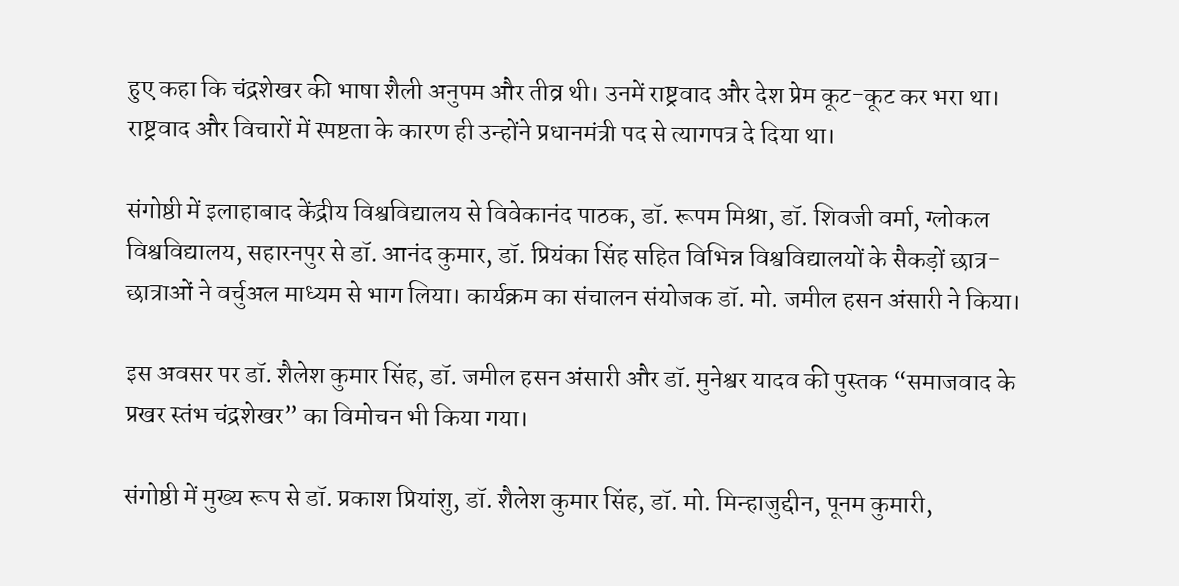हुए कहा कि चंद्रशेखर की भाषा शैली अनुपम और तीव्र थी। उनमें राष्ट्रवाद और देश प्रेम कूट-कूट कर भरा था। राष्ट्रवाद और विचारों में स्पष्टता के कारण ही उन्होंने प्रधानमंत्री पद से त्यागपत्र दे दिया था।

संगोष्ठी में इलाहाबाद केंद्रीय विश्वविद्यालय से विवेकानंद पाठक, डॉ. रूपम मिश्रा, डॉ. शिवजी वर्मा, ग्लोकल विश्वविद्यालय, सहारनपुर से डॉ. आनंद कुमार, डॉ. प्रियंका सिंह सहित विभिन्न विश्वविद्यालयों के सैकड़ों छात्र-छात्राओं ने वर्चुअल माध्यम से भाग लिया। कार्यक्रम का संचालन संयोजक डॉ. मो. जमील हसन अंसारी ने किया।

इस अवसर पर डॉ. शैलेश कुमार सिंह, डॉ. जमील हसन अंसारी और डॉ. मुनेश्वर यादव की पुस्तक “समाजवाद के प्रखर स्तंभ चंद्रशेखर” का विमोचन भी किया गया।

संगोष्ठी में मुख्य रूप से डॉ. प्रकाश प्रियांशु, डॉ. शैलेश कुमार सिंह, डॉ. मो. मिन्हाजुद्दीन, पूनम कुमारी,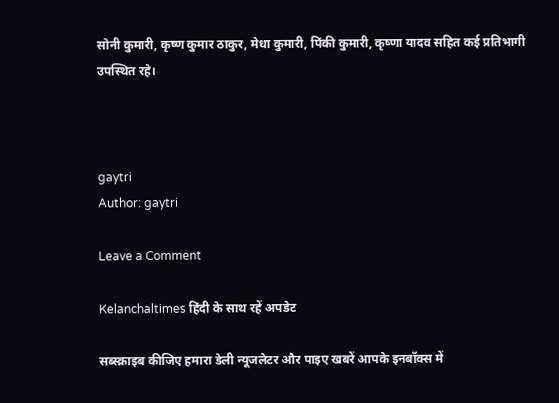सोनी कुमारी, कृष्ण कुमार ठाकुर, मेधा कुमारी, पिंकी कुमारी, कृष्णा यादव सहित कई प्रतिभागी उपस्थित रहे।



gaytri
Author: gaytri

Leave a Comment

Kelanchaltimes हिंदी के साथ रहें अपडेट

सब्स्क्राइब कीजिए हमारा डेली न्यूजलेटर और पाइए खबरें आपके इनबॉक्स में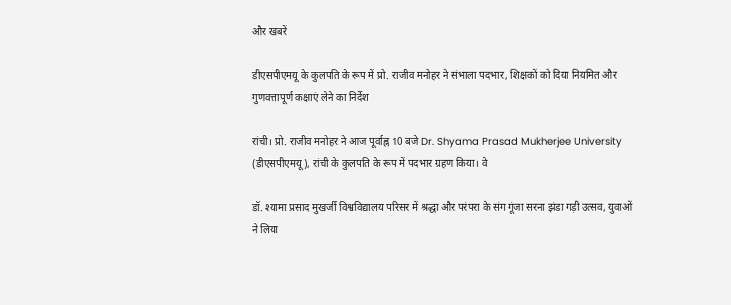और खबरें

डीएसपीएमयू के कुलपति के रूप में प्रो. राजीव मनोहर ने संभाला पदभार, शिक्षकों को दिया नियमित और गुणवत्तापूर्ण कक्षाएं लेने का निर्देश

रांची। प्रो. राजीव मनोहर ने आज पूर्वाह्न 10 बजे Dr. Shyama Prasad Mukherjee University (डीएसपीएमयू), रांची के कुलपति के रूप में पदभार ग्रहण किया। वे

डॉ. श्यामा प्रसाद मुखर्जी विश्वविद्यालय परिसर में श्रद्धा और परंपरा के संग गूंजा सरना झंडा गड़ी उत्सव, युवाओं ने लिया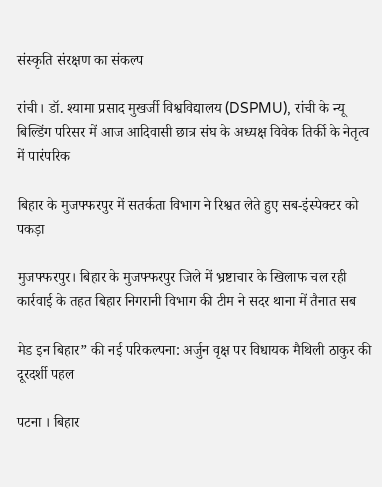संस्कृति संरक्षण का संकल्प

रांची। डॉ. श्यामा प्रसाद मुखर्जी विश्वविद्यालय (DSPMU), रांची के न्यू बिल्डिंग परिसर में आज आदिवासी छात्र संघ के अध्यक्ष विवेक तिर्की के नेतृत्व में पारंपरिक

बिहार के मुजफ्फरपुर में सतर्कता विभाग ने रिश्वत लेते हुए सब-इंस्पेक्टर को पकड़ा

मुजफ्फरपुर। बिहार के मुजफ्फरपुर जिले में भ्रष्टाचार के खिलाफ चल रही कार्रवाई के तहत बिहार निगरानी विभाग की टीम ने सदर थाना में तैनात सब

मेड इन बिहार” की नई परिकल्पना: अर्जुन वृक्ष पर विधायक मैथिली ठाकुर की दूरदर्शी पहल

पटना । बिहार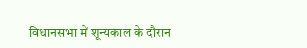विधानसभा में शून्यकाल के दौरान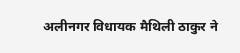अलीनगर विधायक मैथिली ठाकुर ने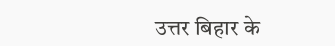उत्तर बिहार के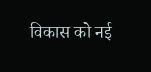विकास को नई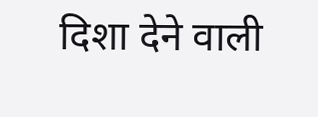दिशा देने वाली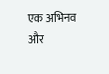एक अभिनव और